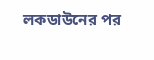লকডাউনের পর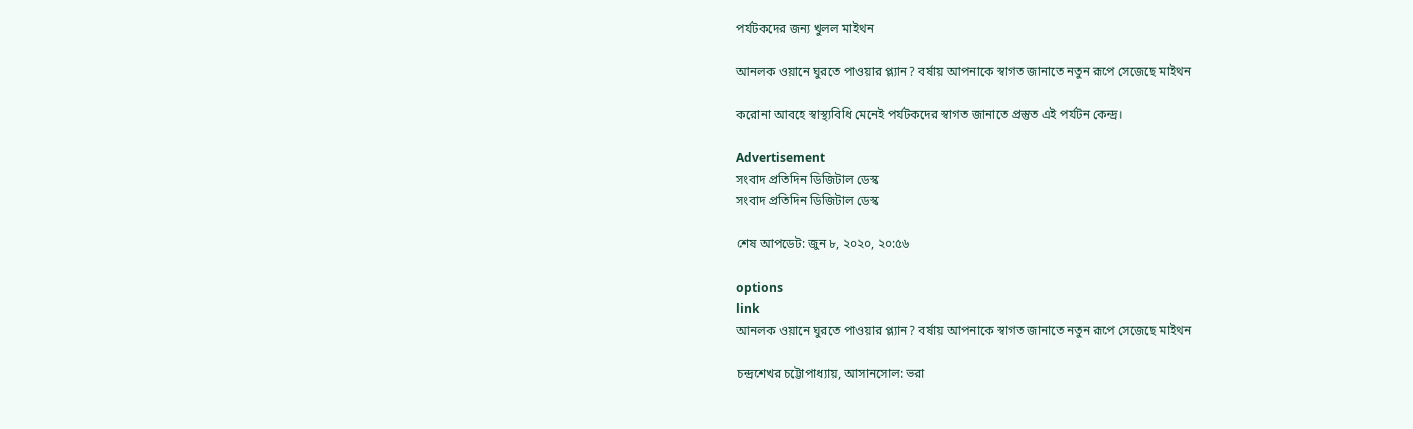পর্যটকদের জন্য খুলল মাইথন

আনলক ওয়ানে ঘুরতে পাওয়ার প্ল্যান? বর্ষায় আপনাকে স্বাগত জানাতে নতুন রূপে সেজেছে মাইথন

করোনা আবহে স্বাস্থ্যবিধি মেনেই পর্যটকদের স্বাগত জানাতে প্রস্তুত এই পর্যটন কেন্দ্র।

Advertisement
সংবাদ প্রতিদিন ডিজিটাল ডেস্ক
সংবাদ প্রতিদিন ডিজিটাল ডেস্ক

শেষ আপডেট: জুন ৮, ২০২০, ২০:৫৬

options
link
আনলক ওয়ানে ঘুরতে পাওয়ার প্ল্যান? বর্ষায় আপনাকে স্বাগত জানাতে নতুন রূপে সেজেছে মাইথন

চন্দ্রশেখর চট্টোপাধ্যায়, আসানসোল: ভরা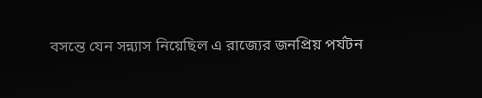বসন্তে যেন সন্ন্যাস নিয়েছিল এ রাজ্যের জনপ্রিয় পর্যটন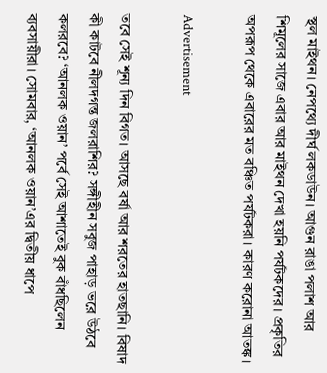স্থল মাইথন। নেপথ্যে দীর্ঘ লকডাউন। আগুন রাঙা পলাশ আর শিমূলের সাজে এবার আর মাইথন দেখা হয়নি পর্যটকদের। প্রকৃতির অপরূপ থেকে এবারের মত বঞ্চিত পর্যটকরা। কারণ করোনা আতঙ্ক।

Advertisement

তবে সেই শূন্য দিন বিগত। আসছে বর্ষা আর শরতের হাতছানি। বিষাদ কী কাটবে নীলদগন্ত জলরাশির? সঙ্গীহীন সবুজ পাহাড় ভরে উঠবে কলরবে? ‘আনলক ওয়ান’ পর্বে সেই আশাতেই বুক বাঁধছিলেন ব্যবসায়ীরা। সোমবার, ‘আনলক ওয়ান’এর দ্বিতীয় ধাপে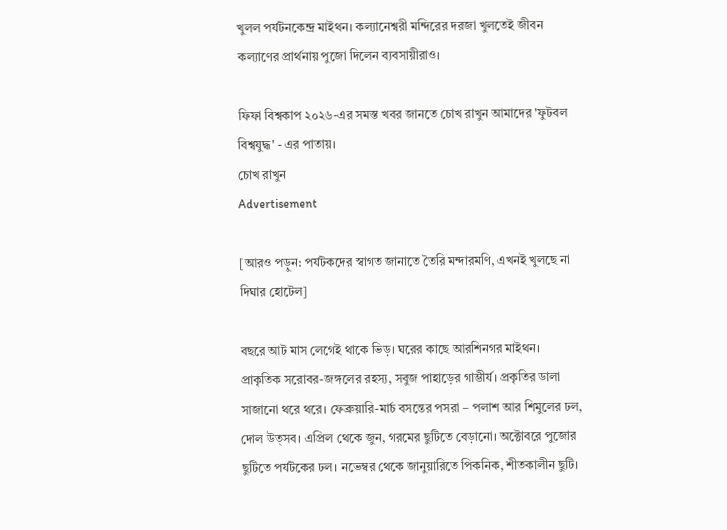খুলল পর্যটনকেন্দ্র মাইথন। কল্যানেশ্বরী মন্দিরের দরজা খুলতেই জীবন কল্যাণের প্রার্থনায় পুজো দিলেন ব্যবসায়ীরাও।

ফিফা বিশ্বকাপ ২০২৬-এর সমস্ত খবর জানতে চোখ রাখুন আমাদের 'ফুটবল বিশ্বযুদ্ধ' - এর পাতায়।
চোখ রাখুন
Advertisement

[আরও পড়ুন: পর্যটকদের স্বাগত জানাতে তৈরি মন্দারমণি, এখনই খুলছে না দিঘার হোটেল]

বছরে আট মাস লেগেই থাকে ভিড়। ঘরের কাছে আরশিনগর মাইথন। প্রাকৃতিক সরোবর-জঙ্গলের রহস্য, সবুজ পাহাড়ের গাম্ভীর্য। প্রকৃতির ডালা সাজানো থরে থরে। ফেব্রুয়ারি-মার্চ বসন্তের পসরা – পলাশ আর শিমুলের ঢল, দোল উত্সব। এপ্রিল থেকে জুন, গরমের ছুটিতে বেড়ানো। অক্টোবরে পুজোর ছুটিতে পর্যটকের ঢল। নভেম্বর থেকে জানুয়ারিতে পিকনিক, শীতকালীন ছুটি।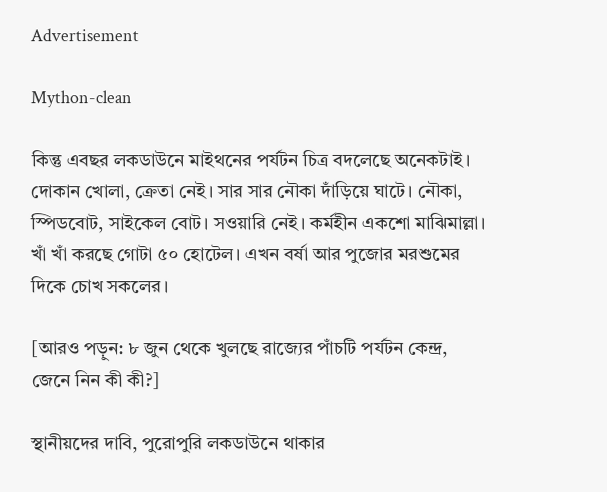Advertisement

Mython-clean

কিন্তু এবছর লকডাউনে মাইথনের পর্যটন চিত্র বদলেছে অনেকটাই। দোকান খোলা, ক্রেতা নেই। সার সার নৌকা দাঁড়িয়ে ঘাটে। নৌকা, স্পিডবোট, সাইকেল বোট। সওয়ারি নেই। কর্মহীন একশো মাঝিমাল্লা। খাঁ খাঁ করছে গোটা ৫০ হোটেল। এখন বর্ষা আর পুজোর মরশুমের দিকে চোখ সকলের।

[আরও পড়ুন: ৮ জুন থেকে খুলছে রাজ্যের পাঁচটি পর্যটন কেন্দ্র, জেনে নিন কী কী?]

স্থানীয়দের দাবি, পুরোপুরি লকডাউনে থাকার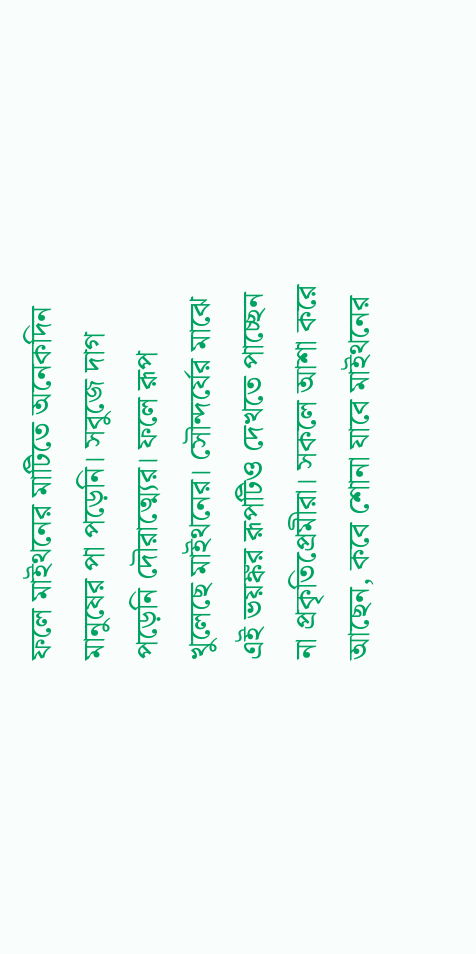ফলে মাইথনের মাটিতে অনেকদিন মানুষের পা পড়েনি। সবুজে দাগ পড়েনি দৌরাত্ম্যের। ফলে রূপ খুলেছে মাইথনের। সৌন্দর্যের মাঝে এই ভয়ঙ্কর রূপটিও দেখতে পাচ্ছেন না প্রকৃতিপ্রেমীরা। সকলে আশা করে আছেন, কবে শোনা যাবে মাইথনের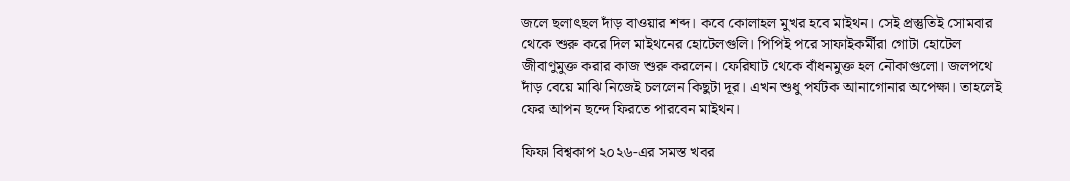জলে ছলাৎছল দাঁড় বাওয়ার শব্দ। কবে কোলাহল মুখর হবে মাইথন। সেই প্রস্তুতিই সোমবার থেকে শুরু করে দিল মাইথনের হোটেলগুলি। পিপিই পরে সাফাইকর্মীরা গোটা হোটেল জীবাণুমুক্ত করার কাজ শুরু করলেন। ফেরিঘাট থেকে বাঁধনমুক্ত হল নৌকাগুলো। জলপথে দাঁড় বেয়ে মাঝি নিজেই চললেন কিছুটা দূর। এখন শুধু পর্যটক আনাগোনার অপেক্ষা। তাহলেই ফের আপন ছন্দে ফিরতে পারবেন মাইথন।

ফিফা বিশ্বকাপ ২০২৬-এর সমস্ত খবর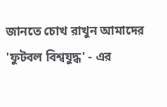জানতে চোখ রাখুন আমাদের 'ফুটবল বিশ্বযুদ্ধ' - এর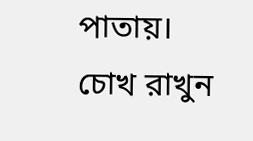পাতায়।
চোখ রাখুন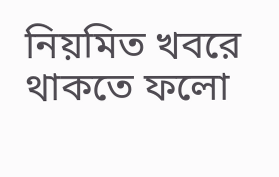নিয়মিত খবরে থাকতে ফলো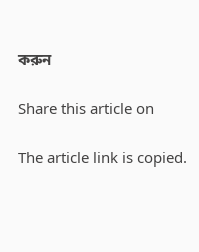করুন

Share this article on

The article link is copied.